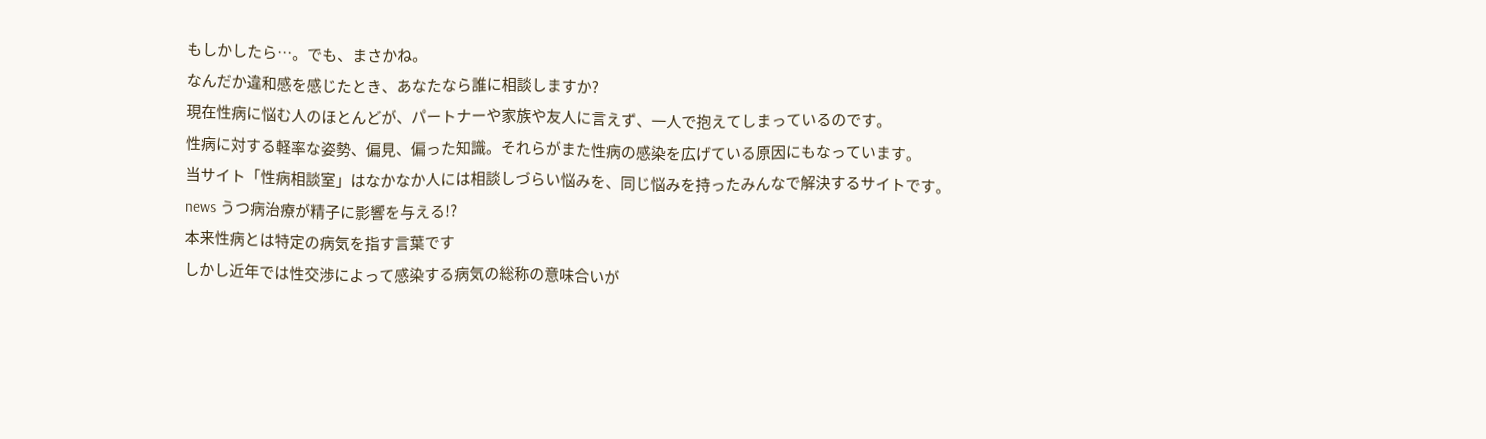もしかしたら…。でも、まさかね。
なんだか違和感を感じたとき、あなたなら誰に相談しますか?
現在性病に悩む人のほとんどが、パートナーや家族や友人に言えず、一人で抱えてしまっているのです。
性病に対する軽率な姿勢、偏見、偏った知識。それらがまた性病の感染を広げている原因にもなっています。
当サイト「性病相談室」はなかなか人には相談しづらい悩みを、同じ悩みを持ったみんなで解決するサイトです。
news うつ病治療が精子に影響を与える!?
本来性病とは特定の病気を指す言葉です
しかし近年では性交渉によって感染する病気の総称の意味合いが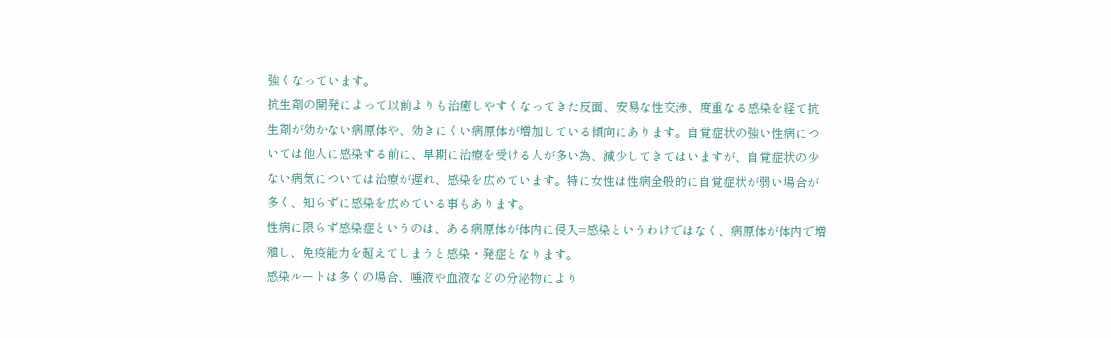強くなっています。
抗生剤の開発によって以前よりも治癒しやすくなってきた反面、安易な性交渉、度重なる感染を経て抗生剤が効かない病原体や、効きにくい病原体が増加している傾向にあります。自覚症状の強い性病については他人に感染する前に、早期に治療を受ける人が多い為、減少してきてはいますが、自覚症状の少ない病気については治療が遅れ、感染を広めています。特に女性は性病全般的に自覚症状が弱い場合が多く、知らずに感染を広めている事もあります。
性病に限らず感染症というのは、ある病原体が体内に侵入=感染というわけではなく、病原体が体内で増殖し、免疫能力を超えてしまうと感染・発症となります。
感染ルートは多くの場合、唾液や血液などの分泌物により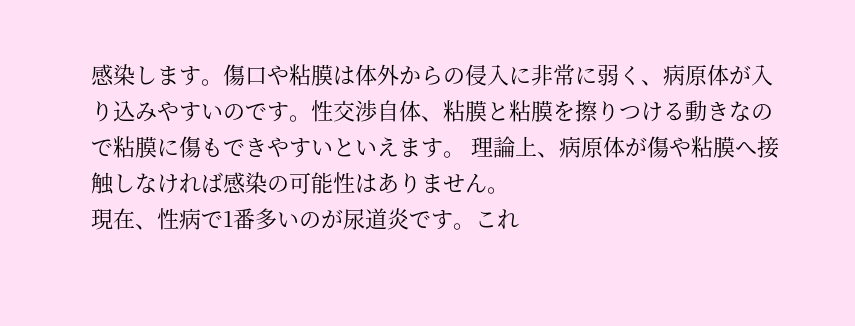感染します。傷口や粘膜は体外からの侵入に非常に弱く、病原体が入り込みやすいのです。性交渉自体、粘膜と粘膜を擦りつける動きなので粘膜に傷もできやすいといえます。 理論上、病原体が傷や粘膜へ接触しなければ感染の可能性はありません。
現在、性病で1番多いのが尿道炎です。これ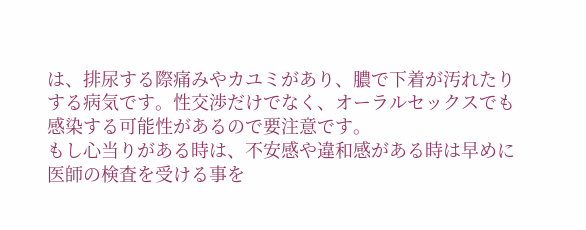は、排尿する際痛みやカユミがあり、膿で下着が汚れたりする病気です。性交渉だけでなく、オーラルセックスでも感染する可能性があるので要注意です。
もし心当りがある時は、不安感や違和感がある時は早めに医師の検査を受ける事を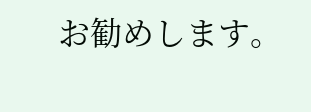お勧めします。